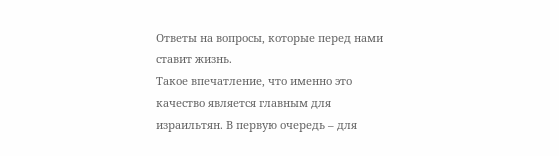Ответы на вопросы, которые перед нами ставит жизнь.
Такое впечатление, что именно это качество является главным для израильтян. В первую очередь – для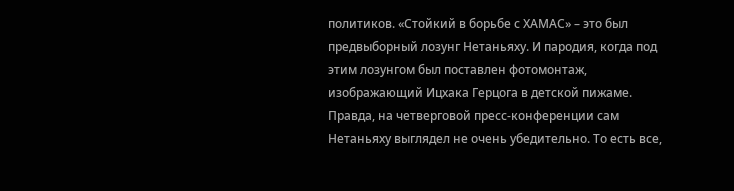политиков. «Стойкий в борьбе с ХАМАС» – это был предвыборный лозунг Нетаньяху. И пародия, когда под этим лозунгом был поставлен фотомонтаж, изображающий Ицхака Герцога в детской пижаме.
Правда, на четверговой пресс-конференции сам Нетаньяху выглядел не очень убедительно. То есть все,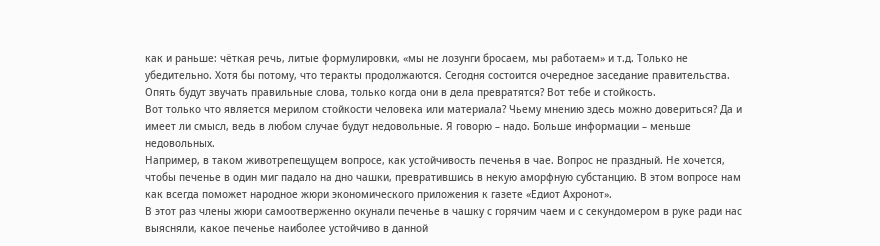как и раньше: чёткая речь, литые формулировки, «мы не лозунги бросаем, мы работаем» и т.д. Только не убедительно. Хотя бы потому, что теракты продолжаются. Сегодня состоится очередное заседание правительства. Опять будут звучать правильные слова, только когда они в дела превратятся? Вот тебе и стойкость.
Вот только что является мерилом стойкости человека или материала? Чьему мнению здесь можно довериться? Да и имеет ли смысл, ведь в любом случае будут недовольные. Я говорю – надо. Больше информации – меньше недовольных.
Например, в таком животрепещущем вопросе, как устойчивость печенья в чае. Вопрос не праздный. Не хочется, чтобы печенье в один миг падало на дно чашки, превратившись в некую аморфную субстанцию. В этом вопросе нам как всегда поможет народное жюри экономического приложения к газете «Едиот Ахронот».
В этот раз члены жюри самоотверженно окунали печенье в чашку с горячим чаем и с секундомером в руке ради нас выясняли, какое печенье наиболее устойчиво в данной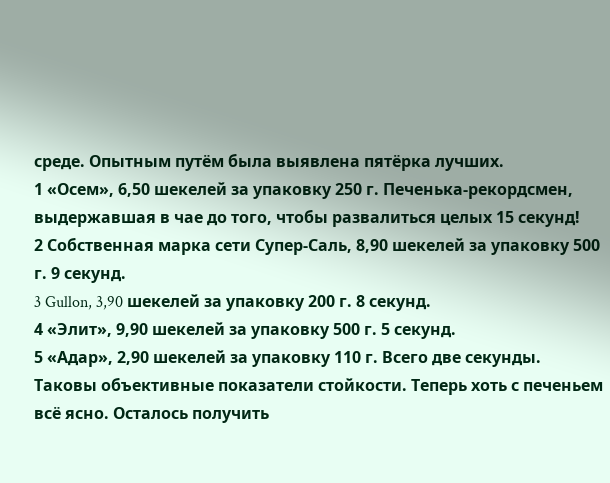среде. Опытным путём была выявлена пятёрка лучших.
1 «Осем», 6,50 шекелей за упаковку 250 г. Печенька-рекордсмен, выдержавшая в чае до того, чтобы развалиться целых 15 секунд!
2 Собственная марка сети Супер-Саль, 8,90 шекелей за упаковку 500 г. 9 секунд.
3 Gullon, 3,90 шекелей за упаковку 200 г. 8 секунд.
4 «Элит», 9,90 шекелей за упаковку 500 г. 5 секунд.
5 «Адар», 2,90 шекелей за упаковку 110 г. Всего две секунды.
Таковы объективные показатели стойкости. Теперь хоть с печеньем всё ясно. Осталось получить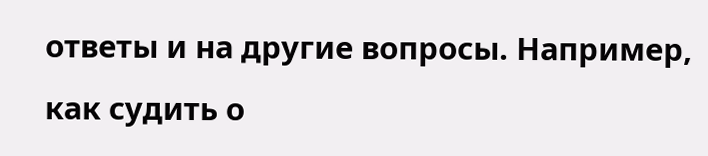ответы и на другие вопросы. Например, как судить о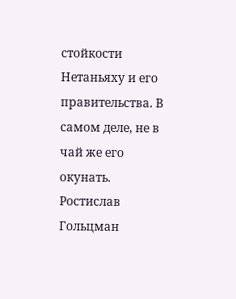стойкости Нетаньяху и его правительства. В самом деле, не в чай же его окунать.
Ростислав Гольцман